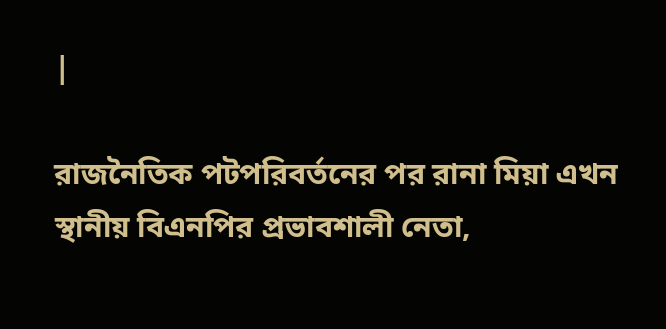|

রাজনৈতিক পটপরিবর্তনের পর রানা মিয়া এখন স্থানীয় বিএনপির প্রভাবশালী নেতা,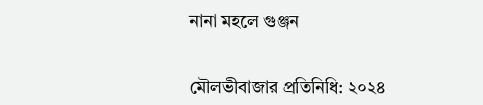নানা মহলে গুঞ্জন


মৌলভীবাজার প্রতিনিধি: ২০২৪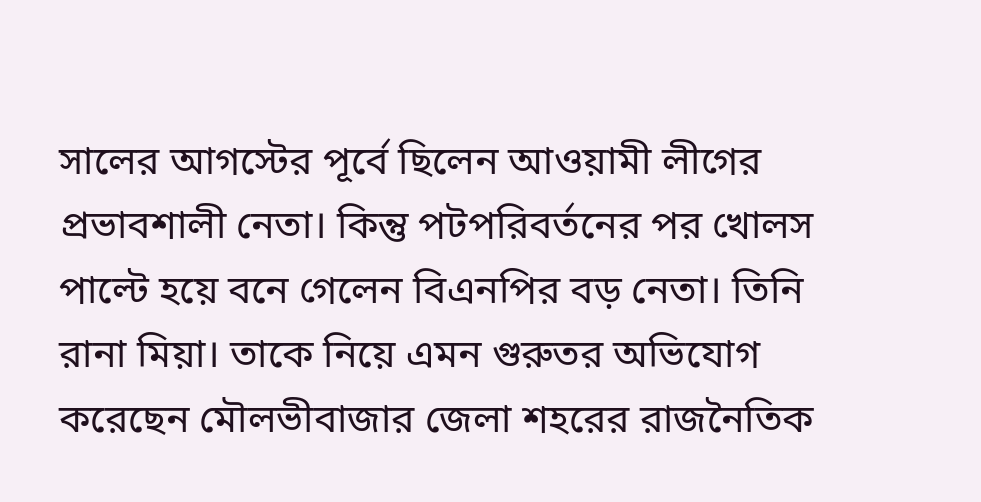সালের আগস্টের পূর্বে ছিলেন আওয়ামী লীগের প্রভাবশালী নেতা। কিন্তু পটপরিবর্তনের পর খোলস পাল্টে হয়ে বনে গেলেন বিএনপির বড় নেতা। তিনি রানা মিয়া। তাকে নিয়ে এমন গুরুতর অভিযোগ করেছেন মৌলভীবাজার জেলা শহরের রাজনৈতিক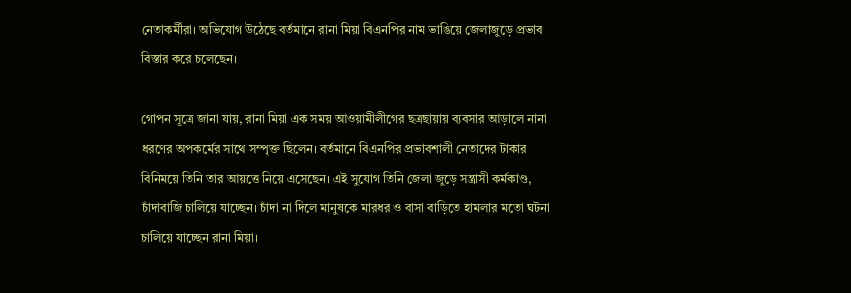নেতাকর্মীরা। অভিযোগ উঠেছে বর্তমানে রানা মিয়া বিএনপির নাম ভাঙিয়ে জেলাজুড়ে প্রভাব বিস্তার করে চলেছেন।

গোপন সূত্রে জানা যায়, রানা মিয়া এক সময় আওয়ামীলীগের ছত্রছায়ায় ব্যবসার আড়ালে নানা ধরণের অপকর্মের সাথে সম্পৃক্ত ছিলেন। বর্তমানে বিএনপির প্রভাবশালী নেতাদের টাকার বিনিময়ে তিনি তার আয়ত্তে নিয়ে এসেছেন। এই সুযোগ তিনি জেলা জুড়ে সন্ত্রাসী কর্মকাণ্ড, চাঁদাবাজি চালিয়ে যাচ্ছেন। চাঁদা না দিলে মানুষকে মারধর ও বাসা বাড়িতে হামলার মতো ঘটনা চালিয়ে যাচ্ছেন রানা মিয়া।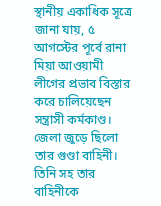স্থানীয় একাধিক সূত্রে জানা যায়, ৫ আগস্টের পূর্বে রানা মিয়া আওয়ামী লীগের প্রভাব বিস্তার করে চালিয়েছেন সন্ত্রাসী কর্মকাণ্ড। জেলা জুড়ে ছিলো তার গুণ্ডা বাহিনী। তিনি সহ তার বাহিনীকে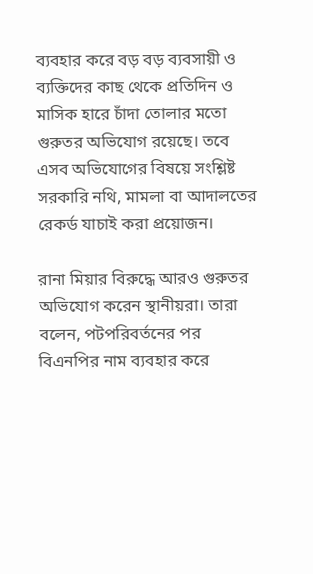ব্যবহার করে বড় বড় ব্যবসায়ী ও ব্যক্তিদের কাছ থেকে প্রতিদিন ও মাসিক হারে চাঁদা তোলার মতো গুরুতর অভিযোগ রয়েছে। তবে এসব অভিযোগের বিষয়ে সংশ্লিষ্ট সরকারি নথি, মামলা বা আদালতের রেকর্ড যাচাই করা প্রয়োজন।

রানা মিয়ার বিরুদ্ধে আরও গুরুতর অভিযোগ করেন স্থানীয়রা। তারা বলেন, পটপরিবর্তনের পর বিএনপির নাম ব্যবহার করে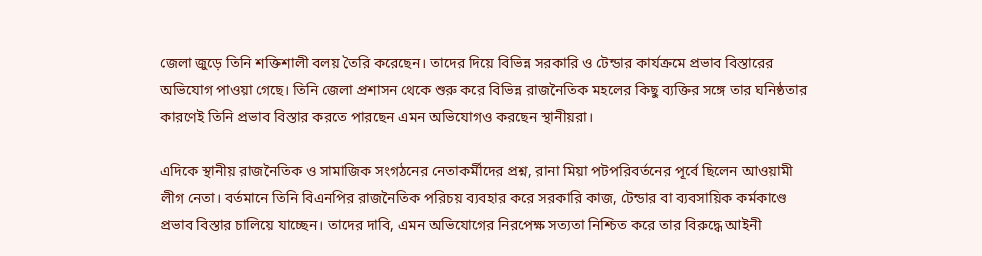জেলা জুড়ে তিনি শক্তিশালী বলয় তৈরি করেছেন। তাদের দিয়ে বিভিন্ন সরকারি ও টেন্ডার কার্যক্রমে প্রভাব বিস্তারের অভিযোগ পাওয়া গেছে। তিনি জেলা প্রশাসন থেকে শুরু করে বিভিন্ন রাজনৈতিক মহলের কিছু ব্যক্তির সঙ্গে তার ঘনিষ্ঠতার কারণেই তিনি প্রভাব বিস্তার করতে পারছেন এমন অভিযোগও করছেন স্থানীয়রা।

এদিকে স্থানীয় রাজনৈতিক ও সামাজিক সংগঠনের নেতাকর্মীদের প্রশ্ন, রানা মিয়া পটপরিবর্তনের পূর্বে ছিলেন আওয়ামী লীগ নেতা। বর্তমানে তিনি বিএনপির রাজনৈতিক পরিচয় ব্যবহার করে সরকারি কাজ, টেন্ডার বা ব্যবসায়িক কর্মকাণ্ডে প্রভাব বিস্তার চালিয়ে যাচ্ছেন। তাদের দাবি, এমন অভিযোগের নিরপেক্ষ সত্যতা নিশ্চিত করে তার বিরুদ্ধে আইনী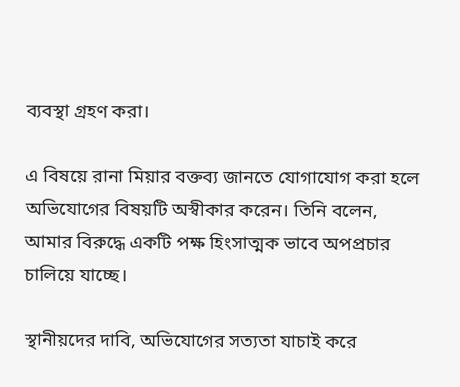ব্যবস্থা গ্রহণ করা।

এ বিষয়ে রানা মিয়ার বক্তব্য জানতে যোগাযোগ করা হলে অভিযোগের বিষয়টি অস্বীকার করেন। তিনি বলেন, আমার বিরুদ্ধে একটি পক্ষ হিংসাত্মক ভাবে অপপ্রচার চালিয়ে যাচ্ছে।

স্থানীয়দের দাবি, অভিযোগের সত্যতা যাচাই করে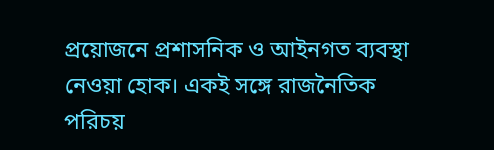প্রয়োজনে প্রশাসনিক ও আইনগত ব্যবস্থা নেওয়া হোক। একই সঙ্গে রাজনৈতিক পরিচয়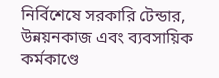নির্বিশেষে সরকারি টেন্ডার, উন্নয়নকাজ এবং ব্যবসায়িক কর্মকাণ্ডে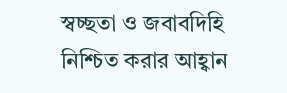স্বচ্ছতা ও জবাবদিহি নিশ্চিত করার আহ্বান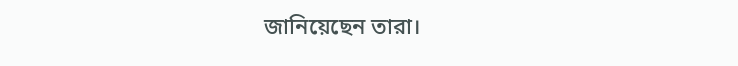জানিয়েছেন তারা।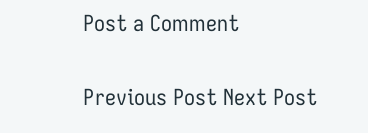Post a Comment

Previous Post Next Post